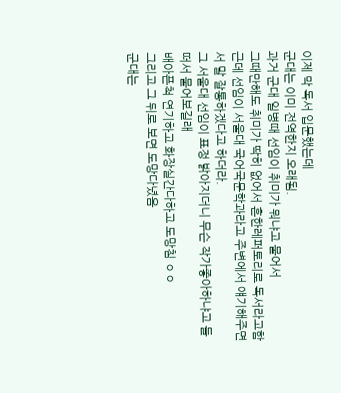이제 막 독서 입문했는데
군대는 이미 전역한지 오래됨.
과거 군대 일병때 선임이 취미가 뭐냐고 물어서
그때만해도 취미가 딱히 없어서 흔한레퍼토리로 독서라고함
근데 선임이 서울대 국어국문학과라고 주변에서 얘기해주면서 말 잘통하겠다고 하더라.
그 서울대 선임이 표정 밝아지더니 무슨 작가좋아하냐고 들떠서 물어보길래
배아픈척 연기하고 화장실간다하고 도망침 ㅇㅇ
그리고 그 뒤로 보면 도망다녔음
군대는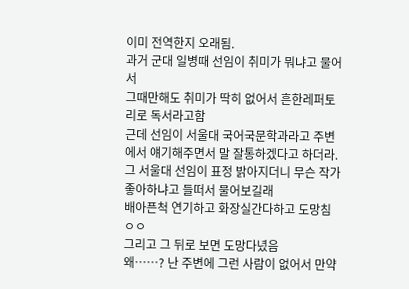이미 전역한지 오래됨.
과거 군대 일병때 선임이 취미가 뭐냐고 물어서
그때만해도 취미가 딱히 없어서 흔한레퍼토리로 독서라고함
근데 선임이 서울대 국어국문학과라고 주변에서 얘기해주면서 말 잘통하겠다고 하더라.
그 서울대 선임이 표정 밝아지더니 무슨 작가좋아하냐고 들떠서 물어보길래
배아픈척 연기하고 화장실간다하고 도망침 ㅇㅇ
그리고 그 뒤로 보면 도망다녔음
왜……? 난 주변에 그런 사람이 없어서 만약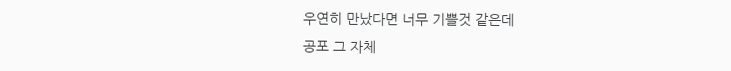우연히 만났다면 너무 기쁠것 같은데
공포 그 자체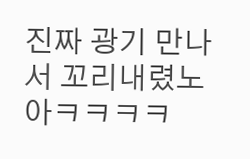진짜 광기 만나서 꼬리내렸노
아ㅋㅋㅋㅋ